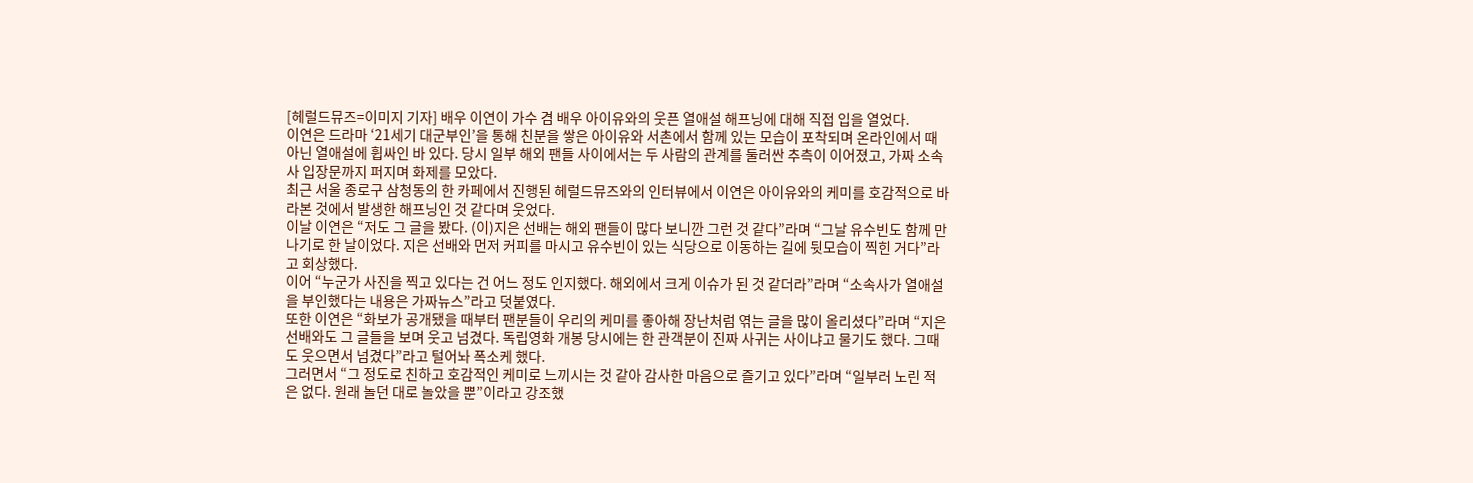[헤럴드뮤즈=이미지 기자] 배우 이연이 가수 겸 배우 아이유와의 웃픈 열애설 해프닝에 대해 직접 입을 열었다.
이연은 드라마 ‘21세기 대군부인’을 통해 친분을 쌓은 아이유와 서촌에서 함께 있는 모습이 포착되며 온라인에서 때아닌 열애설에 휩싸인 바 있다. 당시 일부 해외 팬들 사이에서는 두 사람의 관계를 둘러싼 추측이 이어졌고, 가짜 소속사 입장문까지 퍼지며 화제를 모았다.
최근 서울 종로구 삼청동의 한 카페에서 진행된 헤럴드뮤즈와의 인터뷰에서 이연은 아이유와의 케미를 호감적으로 바라본 것에서 발생한 해프닝인 것 같다며 웃었다.
이날 이연은 “저도 그 글을 봤다. (이)지은 선배는 해외 팬들이 많다 보니깐 그런 것 같다”라며 “그날 유수빈도 함께 만나기로 한 날이었다. 지은 선배와 먼저 커피를 마시고 유수빈이 있는 식당으로 이동하는 길에 뒷모습이 찍힌 거다”라고 회상했다.
이어 “누군가 사진을 찍고 있다는 건 어느 정도 인지했다. 해외에서 크게 이슈가 된 것 같더라”라며 “소속사가 열애설을 부인했다는 내용은 가짜뉴스”라고 덧붙였다.
또한 이연은 “화보가 공개됐을 때부터 팬분들이 우리의 케미를 좋아해 장난처럼 엮는 글을 많이 올리셨다”라며 “지은 선배와도 그 글들을 보며 웃고 넘겼다. 독립영화 개봉 당시에는 한 관객분이 진짜 사귀는 사이냐고 물기도 했다. 그때도 웃으면서 넘겼다”라고 털어놔 폭소케 했다.
그러면서 “그 정도로 친하고 호감적인 케미로 느끼시는 것 같아 감사한 마음으로 즐기고 있다”라며 “일부러 노린 적은 없다. 원래 놀던 대로 놀았을 뿐”이라고 강조했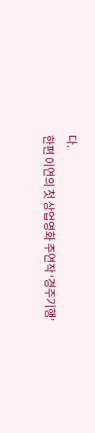다.
한편 이연의 첫 상업영화 주연작 ‘경주기행’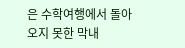은 수학여행에서 돌아오지 못한 막내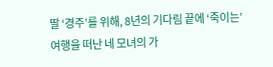딸 ‘경주’를 위해, 8년의 기다림 끝에 ‘죽이는’ 여행을 떠난 네 모녀의 가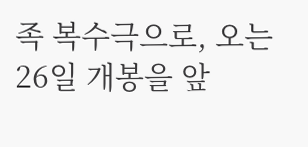족 복수극으로, 오는 26일 개봉을 앞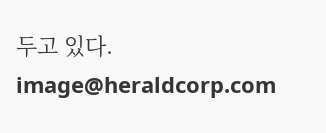두고 있다.
image@heraldcorp.com